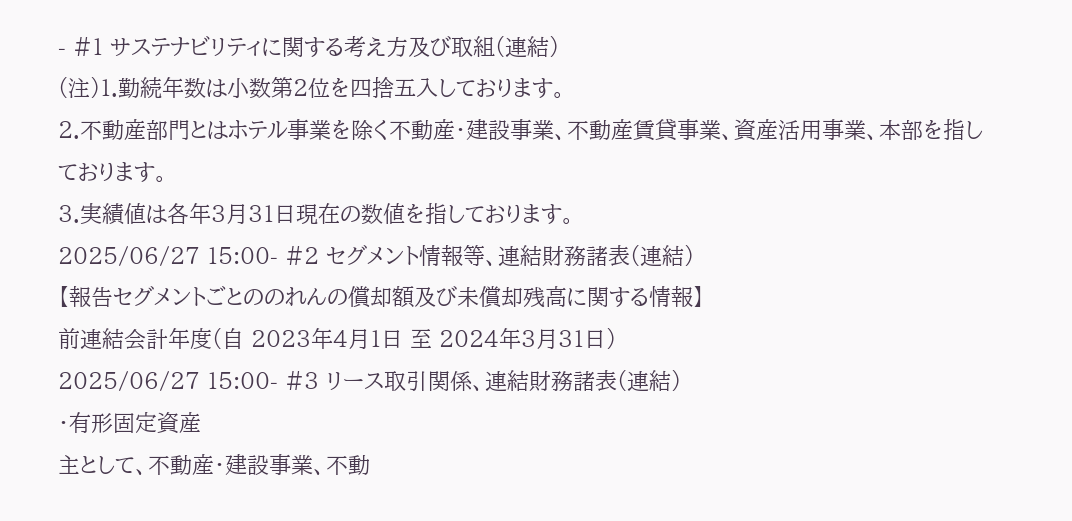- #1 サステナビリティに関する考え方及び取組(連結)
(注)1.勤続年数は小数第2位を四捨五入しております。
2.不動産部門とはホテル事業を除く不動産・建設事業、不動産賃貸事業、資産活用事業、本部を指しております。
3.実績値は各年3月31日現在の数値を指しております。
2025/06/27 15:00- #2 セグメント情報等、連結財務諸表(連結)
【報告セグメントごとののれんの償却額及び未償却残高に関する情報】
前連結会計年度(自 2023年4月1日 至 2024年3月31日)
2025/06/27 15:00- #3 リース取引関係、連結財務諸表(連結)
・有形固定資産
主として、不動産・建設事業、不動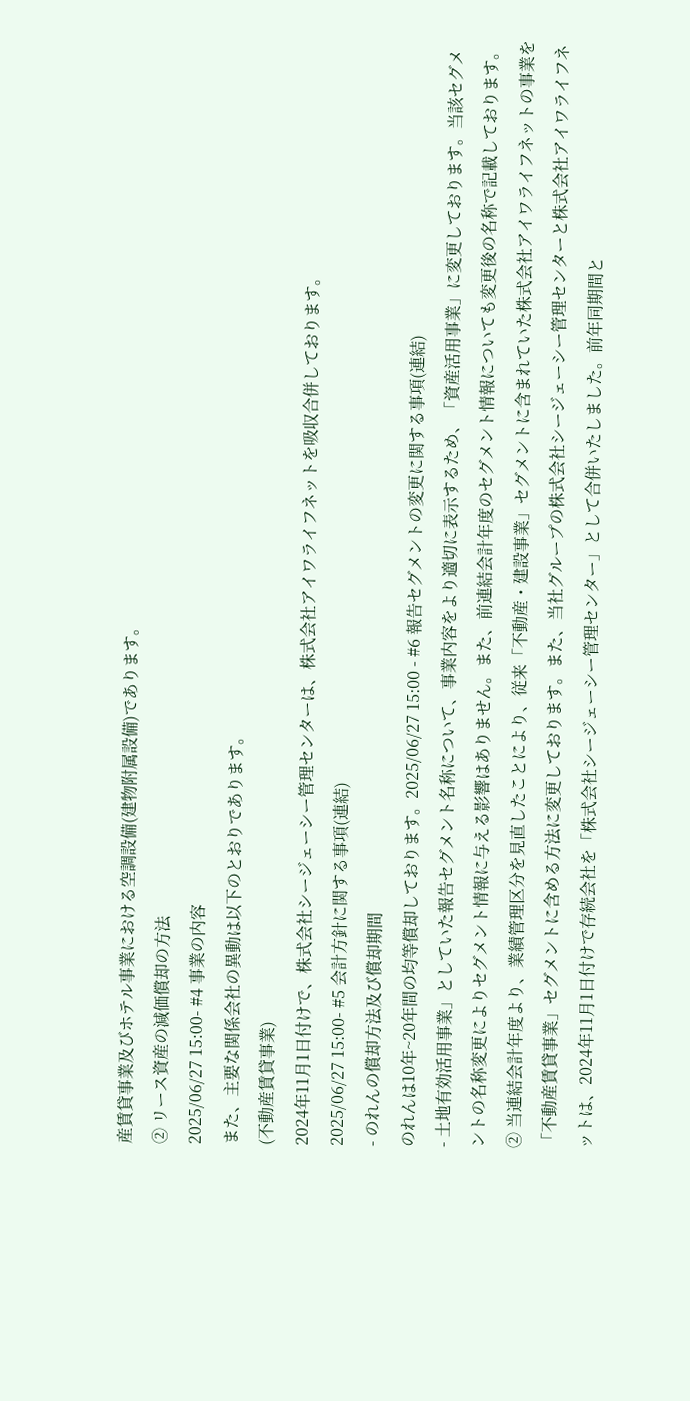産賃貸事業及びホテル事業における空調設備(建物附属設備)であります。
② リース資産の減価償却の方法
2025/06/27 15:00- #4 事業の内容
また、主要な関係会社の異動は以下のとおりであります。
(不動産賃貸事業)
2024年11月1日付けで、株式会社シージェーシー管理センターは、株式会社アイワライフネットを吸収合併しております。
2025/06/27 15:00- #5 会計方針に関する事項(連結)
- のれんの償却方法及び償却期間
のれんは10年~20年間の均等償却しております。2025/06/27 15:00 - #6 報告セグメントの変更に関する事項(連結)
- 土地有効活用事業」としていた報告セグメント名称について、事業内容をより適切に表示するため、「資産活用事業」に変更しております。当該セグメントの名称変更によりセグメント情報に与える影響はありません。また、前連結会計年度のセグメント情報についても変更後の名称で記載しております。
② 当連結会計年度より、業績管理区分を見直したことにより、従来「不動産・建設事業」セグメントに含まれていた株式会社アイワライフネットの事業を「不動産賃貸事業」セグメントに含める方法に変更しております。また、当社グループの株式会社シージェーシー管理センターと株式会社アイワライフネットは、2024年11月1日付けで存続会社を「株式会社シージェーシー管理センター」として合併いたしました。前年同期間と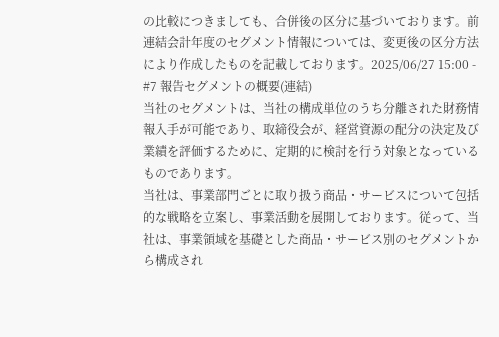の比較につきましても、合併後の区分に基づいております。前連結会計年度のセグメント情報については、変更後の区分方法により作成したものを記載しております。2025/06/27 15:00 - #7 報告セグメントの概要(連結)
当社のセグメントは、当社の構成単位のうち分離された財務情報入手が可能であり、取締役会が、経営資源の配分の決定及び業績を評価するために、定期的に検討を行う対象となっているものであります。
当社は、事業部門ごとに取り扱う商品・サービスについて包括的な戦略を立案し、事業活動を展開しております。従って、当社は、事業領域を基礎とした商品・サービス別のセグメントから構成され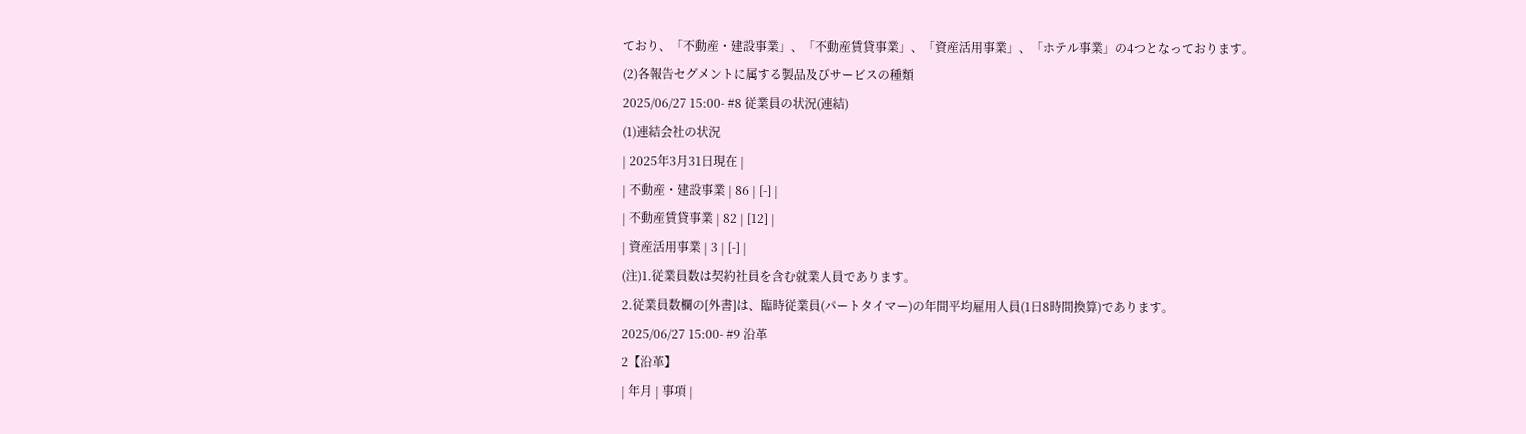ており、「不動産・建設事業」、「不動産賃貸事業」、「資産活用事業」、「ホテル事業」の4つとなっております。
(2)各報告セグメントに属する製品及びサービスの種類
2025/06/27 15:00- #8 従業員の状況(連結)
(1)連結会社の状況
| 2025年3月31日現在 |
| 不動産・建設事業 | 86 | [-] |
| 不動産賃貸事業 | 82 | [12] |
| 資産活用事業 | 3 | [-] |
(注)1.従業員数は契約社員を含む就業人員であります。
2.従業員数欄の[外書]は、臨時従業員(パートタイマー)の年間平均雇用人員(1日8時間換算)であります。
2025/06/27 15:00- #9 沿革
2【沿革】
| 年月 | 事項 |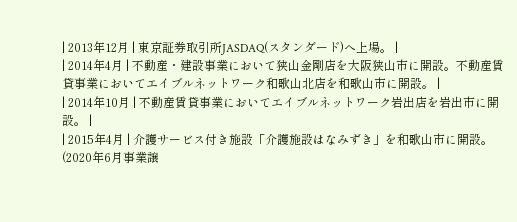| 2013年12月 | 東京証券取引所JASDAQ(スタンダード)へ上場。 |
| 2014年4月 | 不動産・建設事業において狭山金剛店を大阪狭山市に開設。不動産賃貸事業においてエイブルネットワーク和歌山北店を和歌山市に開設。 |
| 2014年10月 | 不動産賃貸事業においてエイブルネットワーク岩出店を岩出市に開設。 |
| 2015年4月 | 介護サービス付き施設「介護施設はなみずき」を和歌山市に開設。(2020年6月事業譲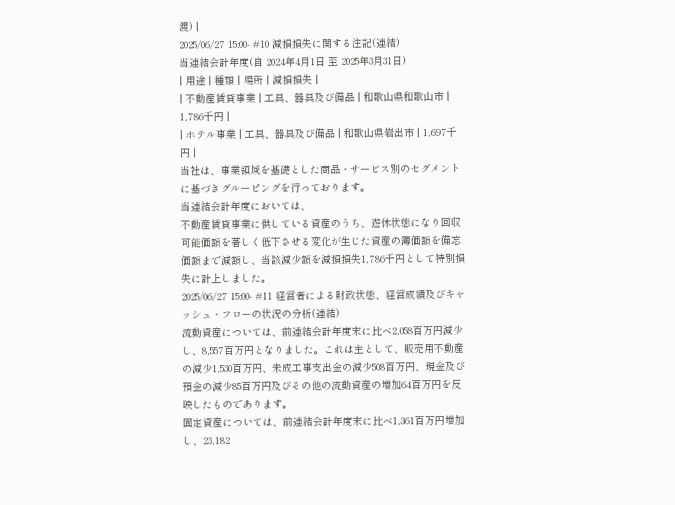渡) |
2025/06/27 15:00- #10 減損損失に関する注記(連結)
当連結会計年度(自 2024年4月1日 至 2025年3月31日)
| 用途 | 種類 | 場所 | 減損損失 |
| 不動産賃貸事業 | 工具、器具及び備品 | 和歌山県和歌山市 | 1,786千円 |
| ホテル事業 | 工具、器具及び備品 | 和歌山県岩出市 | 1,697千円 |
当社は、事業領域を基礎とした商品・サービス別のセグメントに基づきグルーピングを行っております。
当連結会計年度においては、
不動産賃貸事業に供している資産のうち、遊休状態になり回収可能価額を著しく低下させる変化が生じた資産の簿価額を備忘価額まで減額し、当該減少額を減損損失1,786千円として特別損失に計上しました。
2025/06/27 15:00- #11 経営者による財政状態、経営成績及びキャッシュ・フローの状況の分析(連結)
流動資産については、前連結会計年度末に比べ2,058百万円減少し、8,557百万円となりました。これは主として、販売用不動産の減少1,530百万円、未成工事支出金の減少508百万円、現金及び預金の減少85百万円及びその他の流動資産の増加64百万円を反映したものであります。
固定資産については、前連結会計年度末に比べ1,361百万円増加し、23,182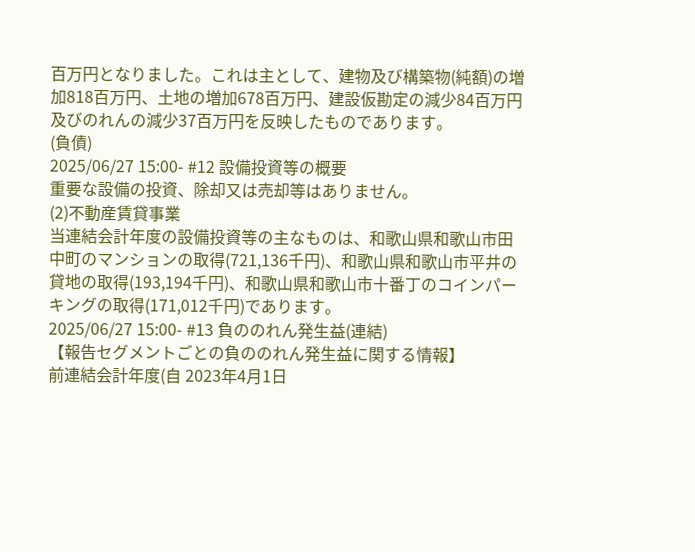百万円となりました。これは主として、建物及び構築物(純額)の増加818百万円、土地の増加678百万円、建設仮勘定の減少84百万円及びのれんの減少37百万円を反映したものであります。
(負債)
2025/06/27 15:00- #12 設備投資等の概要
重要な設備の投資、除却又は売却等はありません。
(2)不動産賃貸事業
当連結会計年度の設備投資等の主なものは、和歌山県和歌山市田中町のマンションの取得(721,136千円)、和歌山県和歌山市平井の貸地の取得(193,194千円)、和歌山県和歌山市十番丁のコインパーキングの取得(171,012千円)であります。
2025/06/27 15:00- #13 負ののれん発生益(連結)
【報告セグメントごとの負ののれん発生益に関する情報】
前連結会計年度(自 2023年4月1日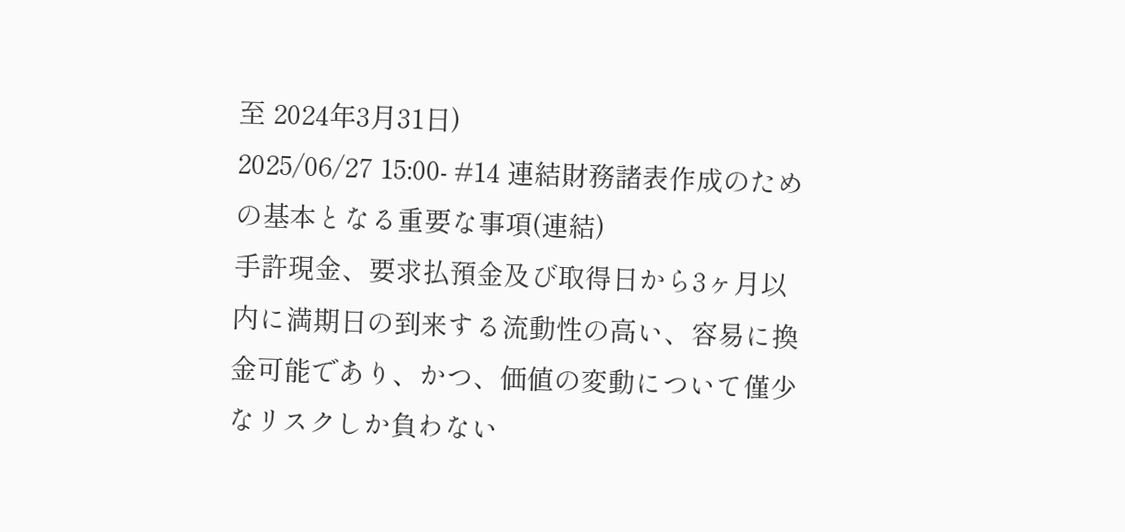至 2024年3月31日)
2025/06/27 15:00- #14 連結財務諸表作成のための基本となる重要な事項(連結)
手許現金、要求払預金及び取得日から3ヶ月以内に満期日の到来する流動性の高い、容易に換金可能であり、かつ、価値の変動について僅少なリスクしか負わない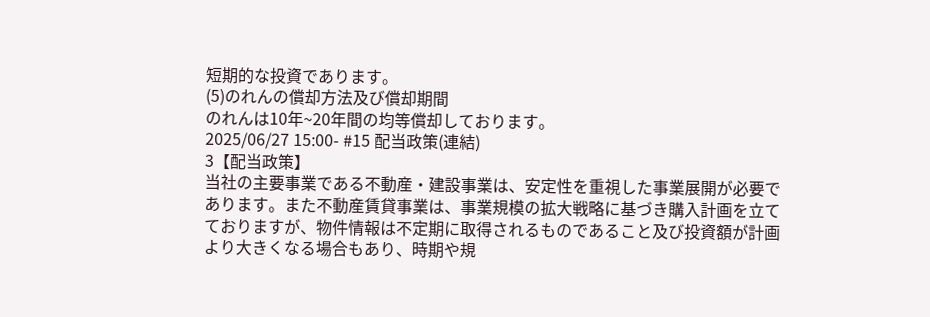短期的な投資であります。
(5)のれんの償却方法及び償却期間
のれんは10年~20年間の均等償却しております。
2025/06/27 15:00- #15 配当政策(連結)
3【配当政策】
当社の主要事業である不動産・建設事業は、安定性を重視した事業展開が必要であります。また不動産賃貸事業は、事業規模の拡大戦略に基づき購入計画を立てておりますが、物件情報は不定期に取得されるものであること及び投資額が計画より大きくなる場合もあり、時期や規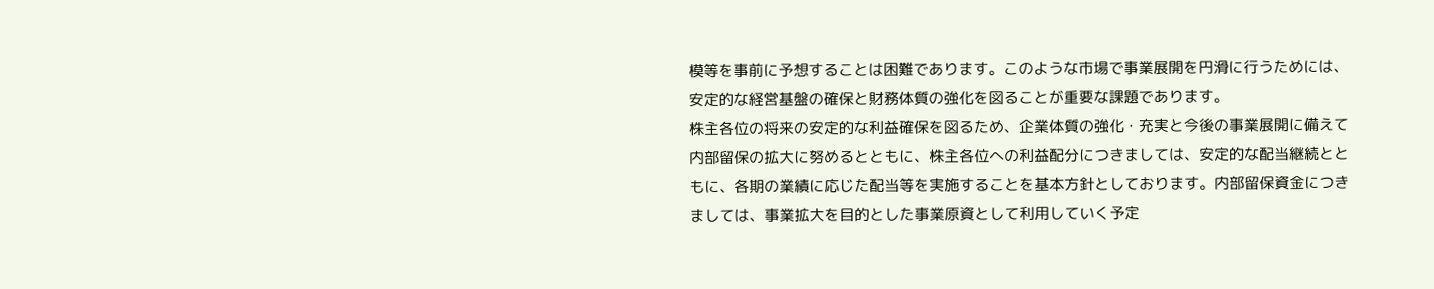模等を事前に予想することは困難であります。このような市場で事業展開を円滑に行うためには、安定的な経営基盤の確保と財務体質の強化を図ることが重要な課題であります。
株主各位の将来の安定的な利益確保を図るため、企業体質の強化・充実と今後の事業展開に備えて内部留保の拡大に努めるとともに、株主各位への利益配分につきましては、安定的な配当継続とともに、各期の業績に応じた配当等を実施することを基本方針としております。内部留保資金につきましては、事業拡大を目的とした事業原資として利用していく予定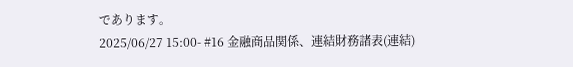であります。
2025/06/27 15:00- #16 金融商品関係、連結財務諸表(連結)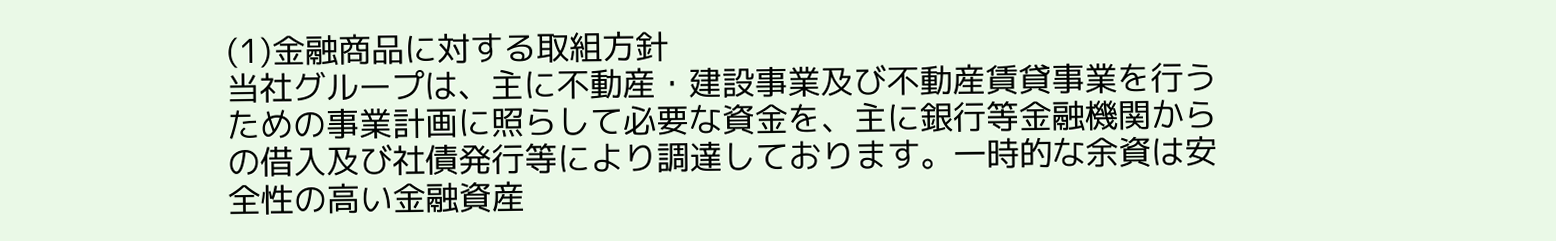(1)金融商品に対する取組方針
当社グループは、主に不動産・建設事業及び不動産賃貸事業を行うための事業計画に照らして必要な資金を、主に銀行等金融機関からの借入及び社債発行等により調達しております。一時的な余資は安全性の高い金融資産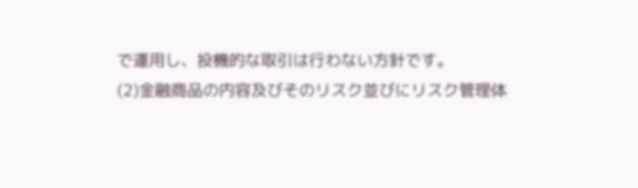で運用し、投機的な取引は行わない方針です。
(2)金融商品の内容及びそのリスク並びにリスク管理体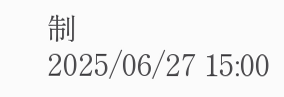制
2025/06/27 15:00